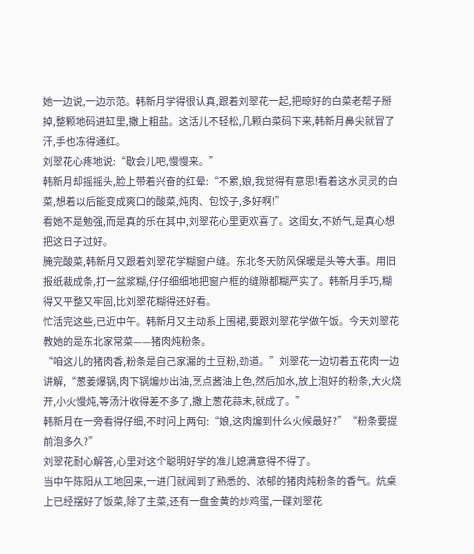她一边说,一边示范。韩新月学得很认真,跟着刘翠花一起,把晾好的白菜老帮子掰掉,整颗地码进缸里,撒上粗盐。这活儿不轻松,几颗白菜码下来,韩新月鼻尖就冒了汗,手也冻得通红。
刘翠花心疼地说:“歇会儿吧,慢慢来。”
韩新月却摇摇头,脸上带着兴奋的红晕:“不累,娘,我觉得有意思!看着这水灵灵的白菜,想着以后能变成爽口的酸菜,炖肉、包饺子,多好啊!”
看她不是勉强,而是真的乐在其中,刘翠花心里更欢喜了。这闺女,不娇气,是真心想把这日子过好。
腌完酸菜,韩新月又跟着刘翠花学糊窗户缝。东北冬天防风保暖是头等大事。用旧报纸裁成条,打一盆浆糊,仔仔细细地把窗户框的缝隙都糊严实了。韩新月手巧,糊得又平整又牢固,比刘翠花糊得还好看。
忙活完这些,已近中午。韩新月又主动系上围裙,要跟刘翠花学做午饭。今天刘翠花教她的是东北家常菜——猪肉炖粉条。
“咱这儿的猪肉香,粉条是自己家漏的土豆粉,劲道。”刘翠花一边切着五花肉一边讲解,“葱姜爆锅,肉下锅煸炒出油,烹点酱油上色,然后加水,放上泡好的粉条,大火烧开,小火慢炖,等汤汁收得差不多了,撒上葱花蒜末,就成了。”
韩新月在一旁看得仔细,不时问上两句:“娘,这肉煸到什么火候最好?”“粉条要提前泡多久?”
刘翠花耐心解答,心里对这个聪明好学的准儿媳满意得不得了。
当中午陈阳从工地回来,一进门就闻到了熟悉的、浓郁的猪肉炖粉条的香气。炕桌上已经摆好了饭菜,除了主菜,还有一盘金黄的炒鸡蛋,一碟刘翠花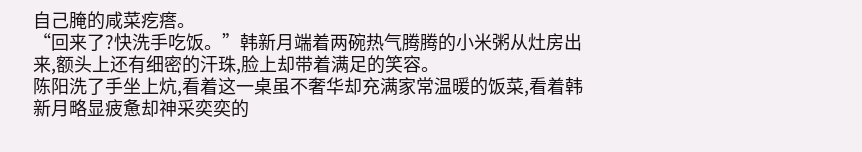自己腌的咸菜疙瘩。
“回来了?快洗手吃饭。”韩新月端着两碗热气腾腾的小米粥从灶房出来,额头上还有细密的汗珠,脸上却带着满足的笑容。
陈阳洗了手坐上炕,看着这一桌虽不奢华却充满家常温暖的饭菜,看着韩新月略显疲惫却神采奕奕的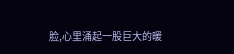脸,心里涌起一股巨大的暖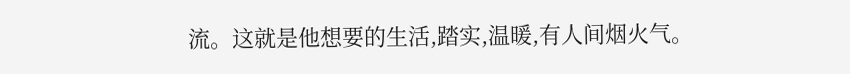流。这就是他想要的生活,踏实,温暖,有人间烟火气。